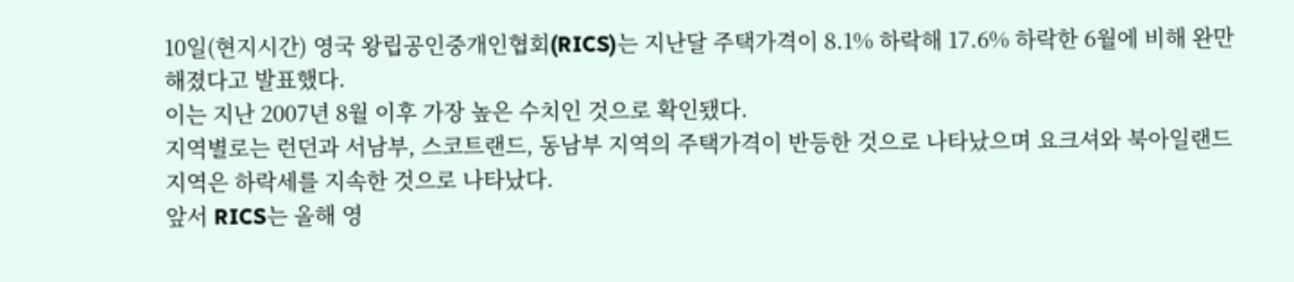10일(현지시간) 영국 왕립공인중개인협회(RICS)는 지난달 주택가격이 8.1% 하락해 17.6% 하락한 6월에 비해 완만해졌다고 발표했다.
이는 지난 2007년 8월 이후 가장 높은 수치인 것으로 확인됐다.
지역별로는 런던과 서남부, 스코트랜드, 동남부 지역의 주택가격이 반등한 것으로 나타났으며 요크셔와 북아일랜드 지역은 하락세를 지속한 것으로 나타났다.
앞서 RICS는 올해 영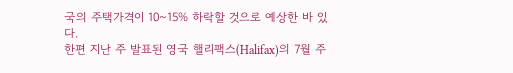국의 주택가격이 10~15% 하락할 것으로 예상한 바 있다.
한편 지난 주 발표된 영국 핼리팩스(Halifax)의 7월 주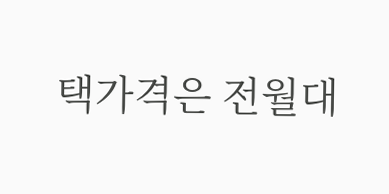택가격은 전월대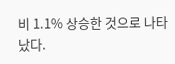비 1.1% 상승한 것으로 나타났다.